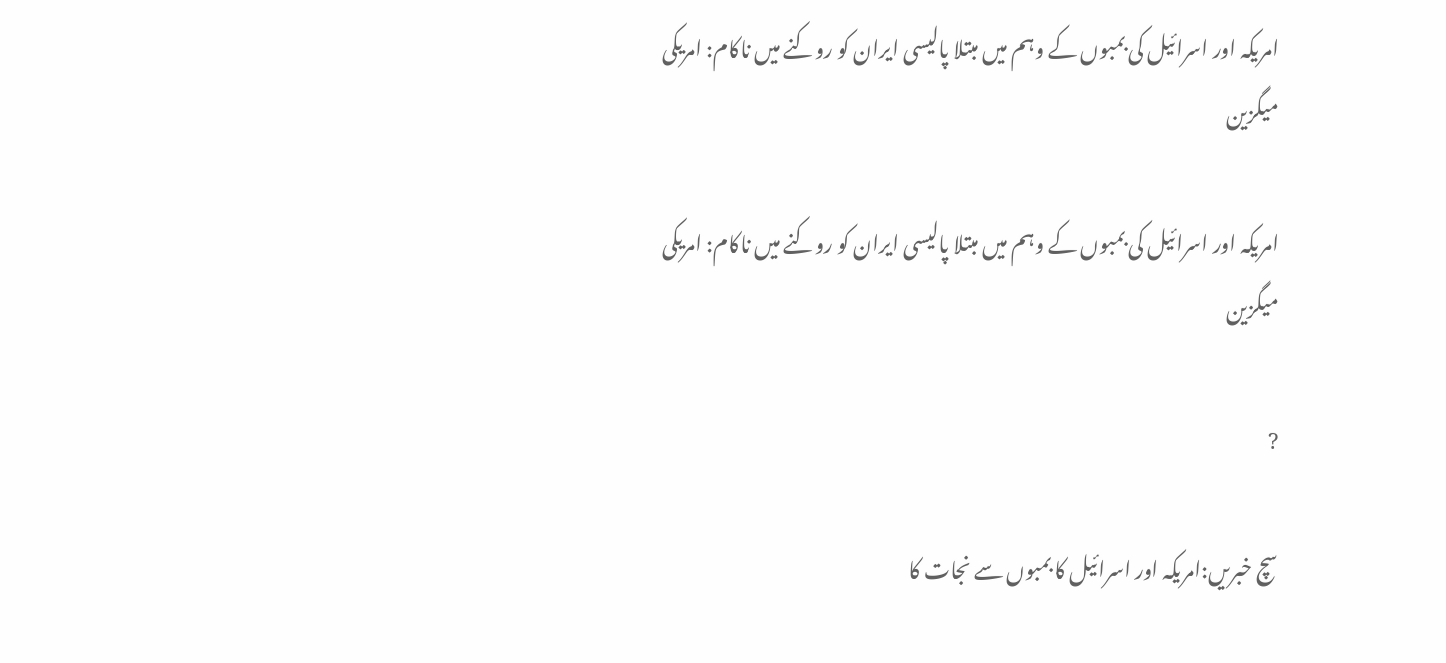امریکہ اور اسرائیل کی بمبوں کے وہم میں مبتلا پالیسی ایران کو روکنے میں ناکام: امریکی میگزین

امریکہ اور اسرائیل کی بمبوں کے وہم میں مبتلا پالیسی ایران کو روکنے میں ناکام: امریکی میگزین

?

سچ خبریں:امریکہ اور اسرائیل کا بمبوں سے نجات کا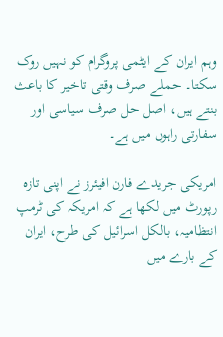وہم ایران کے ایٹمی پروگرام کو نہیں روک سکتا۔ حملے صرف وقتی تاخیر کا باعث بنتے ہیں، اصل حل صرف سیاسی اور سفارتی راہوں میں ہے۔

امریکی جریدے فارن افیئرز نے اپنی تازہ رپورٹ میں لکھا ہے کہ امریکہ کی ٹرمپ انتظامیہ، بالکل اسرائیل کی طرح، ایران کے بارے میں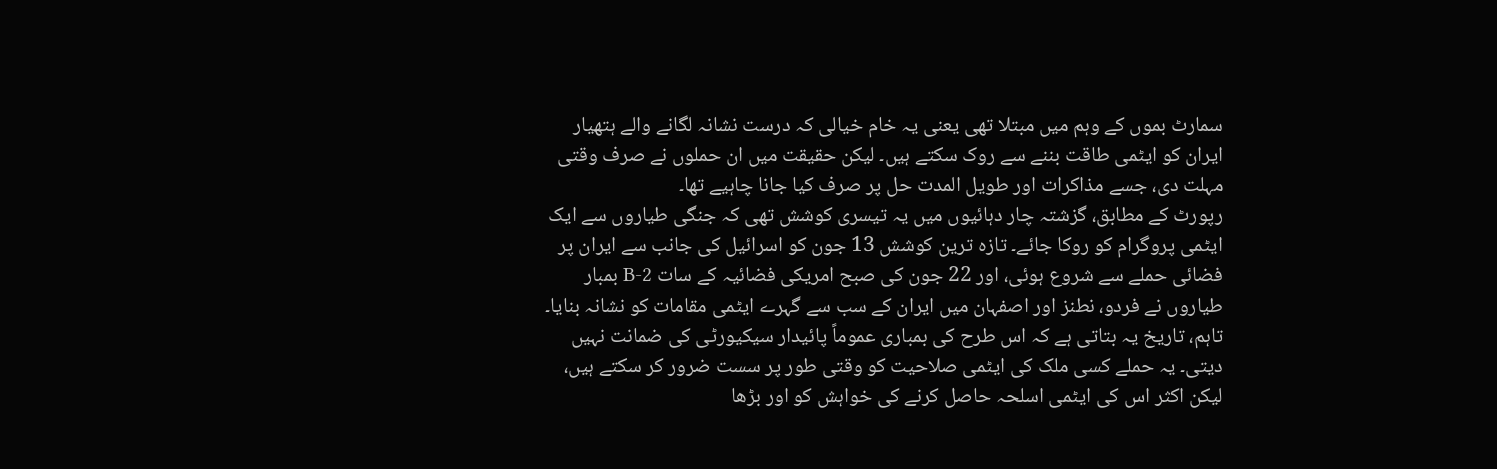سمارٹ بموں کے وہم میں مبتلا تھی یعنی یہ خام خیالی کہ درست نشانہ لگانے والے ہتھیار ایران کو ایٹمی طاقت بننے سے روک سکتے ہیں۔ لیکن حقیقت میں ان حملوں نے صرف وقتی مہلت دی، جسے مذاکرات اور طویل المدت حل پر صرف کیا جانا چاہیے تھا۔
رپورٹ کے مطابق، گزشتہ چار دہائیوں میں یہ تیسری کوشش تھی کہ جنگی طیاروں سے ایک ایٹمی پروگرام کو روکا جائے۔ تازہ ترین کوشش 13 جون کو اسرائیل کی جانب سے ایران پر فضائی حملے سے شروع ہوئی، اور 22 جون کی صبح امریکی فضائیہ کے سات B-2 بمبار طیاروں نے فردو، نطنز اور اصفہان میں ایران کے سب سے گہرے ایٹمی مقامات کو نشانہ بنایا۔
تاہم، تاریخ یہ بتاتی ہے کہ اس طرح کی بمباری عموماً پائیدار سیکیورٹی کی ضمانت نہیں دیتی۔ یہ حملے کسی ملک کی ایٹمی صلاحیت کو وقتی طور پر سست ضرور کر سکتے ہیں، لیکن اکثر اس کی ایٹمی اسلحہ حاصل کرنے کی خواہش کو اور بڑھا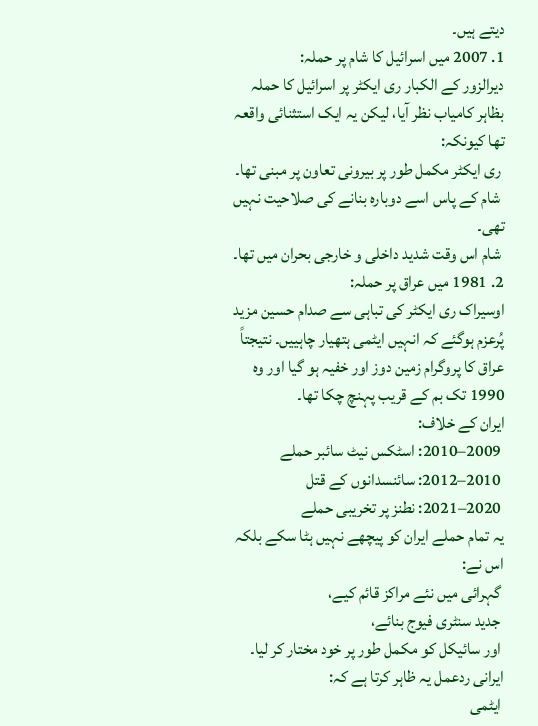دیتے ہیں۔
1. 2007 میں اسرائیل کا شام پر حملہ:
دیرالزور کے الکبار ری ایکٹر پر اسرائیل کا حملہ بظاہر کامیاب نظر آیا، لیکن یہ ایک استثنائی واقعہ تھا کیونکہ:
 ری ایکٹر مکمل طور پر بیرونی تعاون پر مبنی تھا۔
 شام کے پاس اسے دوبارہ بنانے کی صلاحیت نہیں تھی۔
 شام اس وقت شدید داخلی و خارجی بحران میں تھا۔
2. 1981 میں عراق پر حملہ:
اوسیراک ری ایکٹر کی تباہی سے صدام حسین مزید پُرعزم ہوگئے کہ انہیں ایٹمی ہتھیار چاہییں۔ نتیجتاً عراق کا پروگرام زمین دوز اور خفیہ ہو گیا اور وہ 1990 تک بم کے قریب پہنچ چکا تھا۔
ایران کے خلاف:
 2009–2010: اسٹکس نیٹ سائبر حملے
 2010–2012: سائنسدانوں کے قتل
 2020–2021: نطنز پر تخریبی حملے
یہ تمام حملے ایران کو پیچھے نہیں ہٹا سکے بلکہ اس نے:
 گہرائی میں نئے مراکز قائم کیے،
 جدید سنٹری فیوج بنائے،
 اور سائیکل کو مکمل طور پر خود مختار کر لیا۔
ایرانی ردعمل یہ ظاہر کرتا ہے کہ:
 ایٹمی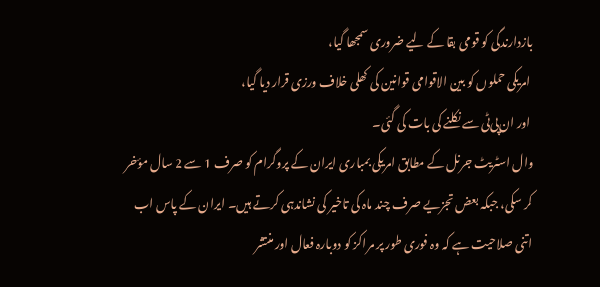بازدارندگی کو قومی بقا کے لیے ضروری سمجھا گیا،
 امریکی حملوں کو بین الاقوامی قوانین کی کھلی خلاف ورزی قرار دیا گیا،
 اور ان‌پی‌ٹی سے نکلنے کی بات کی گئی۔
وال اسٹریٹ جرنل کے مطابق امریکی بمباری ایران کے پروگرام کو صرف 1 سے 2 سال مؤخر کر سکی، جبکہ بعض تجزیے صرف چند ماہ کی تاخیر کی نشاندہی کرتے ہیں۔ ایران کے پاس اب اتنی صلاحیت ہے کہ وہ فوری طور پر مراکز کو دوبارہ فعال اور منتشر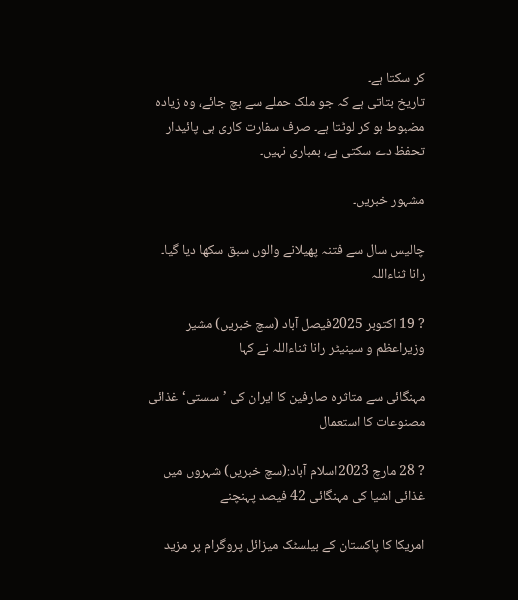کر سکتا ہے۔
تاریخ بتاتی ہے کہ جو ملک حملے سے بچ جائے، وہ زیادہ مضبوط ہو کر لوٹتا ہے۔ صرف سفارت کاری ہی پائیدار تحفظ دے سکتی ہے، بمباری نہیں۔

مشہور خبریں۔

چالیس سال سے فتنہ پھیلانے والوں سبق سکھا دیا گیا۔ رانا ثناءاللہ

? 19 اکتوبر 2025فیصل آباد (سچ خبریں) مشیر وزیراعظم و سینیٹر رانا ثناءاللہ نے کہا

مہنگائی سے متاثرہ صارفین کا ایران کی ’سستی‘ غذائی مصنوعات کا استعمال

? 28 مارچ 2023اسلام آباد:(سچ خبریں) شہروں میں غذائی اشیا کی مہنگائی 42 فیصد پہنچنے

امریکا کا پاکستان کے بیلسٹک میزائل پروگرام پر مزید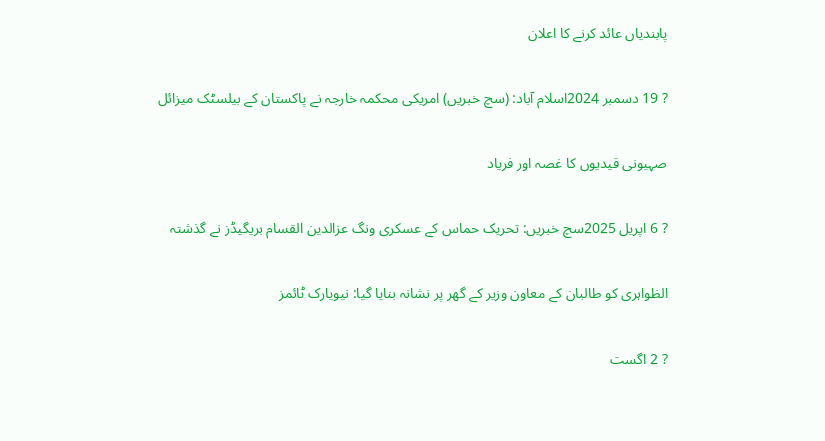پابندیاں عائد کرنے کا اعلان

? 19 دسمبر 2024اسلام آباد: (سچ خبریں) امریکی محکمہ خارجہ نے پاکستان کے بیلسٹک میزائل

صہیونی قیدیوں کا غصہ اور فریاد

? 6 اپریل 2025سچ خبریں: تحریک حماس کے عسکری ونگ عزالدین القسام بریگیڈز نے گذشتہ

الظواہری کو طالبان کے معاون وزیر کے گھر پر نشانہ بنایا گیا: نیویارک ٹائمز

? 2 اگست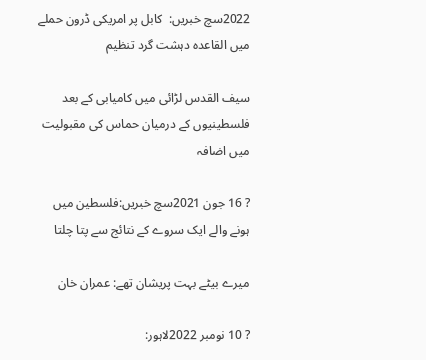2022سچ خبریں:  کابل پر امریکی ڈرون حملے میں القاعدہ دہشت گرد تنظیم

سیف القدس لڑائی میں کامیابی کے بعد فلسطینیوں کے درمیان حماس کی مقبولیت میں اضافہ

? 16 جون 2021سچ خبریں:فلسطین میں ہونے والے ایک سروے کے نتائج سے پتا چلتا

میرے بیٹے بہت پریشان تھے: عمران خان

? 10 نومبر 2022لاہور: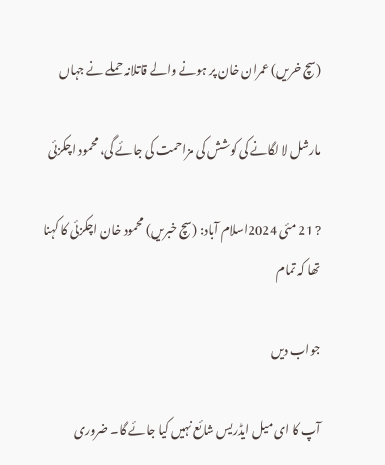(سچ خریں) عمران خان پر ہونے والے قاتلانہ حملے نے جہاں

مارشل لا لگانے کی کوشش کی مزاحمت کی جائے گی، محمود اچکزئی

? 21 مئی 2024اسلام آباد: (سچ خبریں) محمود خان اچکزئی کا کہنا تھا کہ تمام

جواب دیں

آپ کا ای میل ایڈریس شائع نہیں کیا جائے گا۔ ضروری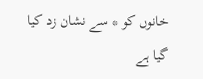خانوں کو * سے نشان زد کیا گیا ہے